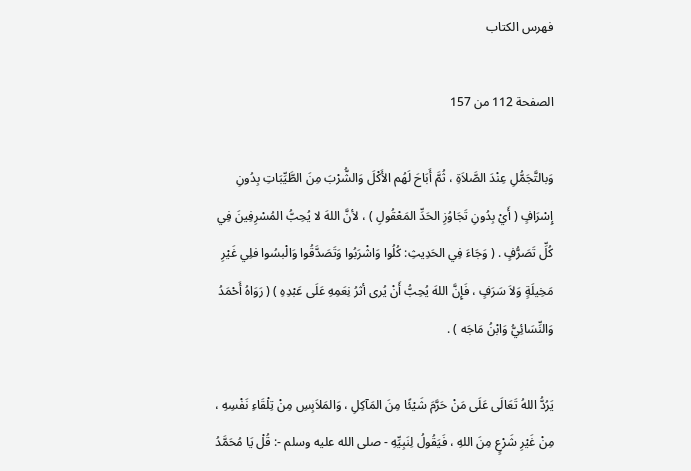فهرس الكتاب

الصفحة 112 من 157

وَبالتَّجَمُّلِ عِنْدَ الصَّلاَةِ ، ثُمَّ أَبَاحَ لَهُم الأَكْلَ وَالشُّرْبَ مِنَ الطَّيِّبَاتِ بِدُونِ إِسْرَافٍ ( أَيْ بِدُونِ تَجَاوُزِ الحَدِّ المَعْقُولِ ) ، لأنَّ اللهَ لا يُحِبُّ المُسْرِفِينَ فِي كُلِّ تَصَرُّفٍ . ( وَجَاءَ فِي الحَدِيثِ: كُلُوا وَاشْرَبُوا وَتَصَدَّقُوا وَالْبسُوا فلِي غَيْرِ مَخِيلَةٍ وَلاَ سَرَفٍ ، فَإِنَّ اللهَ يُحِبُّ أَنْ يُرى أثرُ نِعَمِهِ عَلَى عَبْدِهِ ) ( رَوَاهُ أَحْمَدُ وَالنِّسَائِيُّ وَابْنُ مَاجَه ) .

يَرُدُّ اللهُ تَعَالَى عَلَى مَنْ حَرَّمَ شَيْئًا مِنَ المَآكِلِ ، وَالمَلاَبِسِ مِنْ تِلْقَاءِ نَفْسِهِ ، مِنْ غَيْرِ شَرْعٍ مِنَ اللهِ ، فَيَقُولُ لِنَبِيِّهِ - صلى الله عليه وسلم -: قُلْ يَا مُحَمَّدُ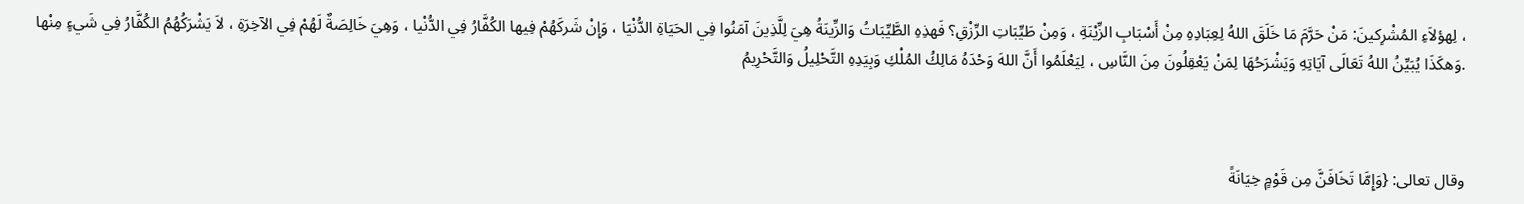، لِهؤلاَءِ المُشْرِكينَ: مَنْ حَرَّمَ مَا خَلَقَ اللهُ لِعِبَادِهِ مِنْ أَسْبَابِ الزِّيْنَةِ ، وَمِنْ طَيِّبَاتِ الرِّزْقِ؟ فَهذِهِ الطَّيِّبَاتُ وَالزِّينَةُ هِيَ لِلَّذِينَ آمَنُوا فِي الحَيَاةِ الدُّنْيَا ، وَإِنْ شَركَهُمْ فِيها الكُفَّارُ فِي الدُّنْيا ، وَهِيَ خَالِصَةٌ لَهُمْ فِي الآخِرَةِ ، لاَ يَشْرَكُهُمُ الكُفَّارُ فِي شَيءٍ مِنْها .وَهكَذَا يُبَيِّنُ اللهُ تَعَالَى آيَاتِهِ وَيَشْرَحُهَا لِمَنْ يَعْقِلُونَ مِنَ النَّاسِ ، لِيَعْلَمُوا أَنَّ اللهَ وَحْدَهُ مَالِكُ المُلْكِ وَبِيَدِهِ التَّحْلِيلُ وَالتَّحْرِيمُ



وقال تعالى: {وَإِمَّا تَخَافَنَّ مِن قَوْمٍ خِيَانَةً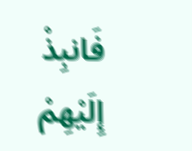فَانبِذْ إِلَيْهِمْ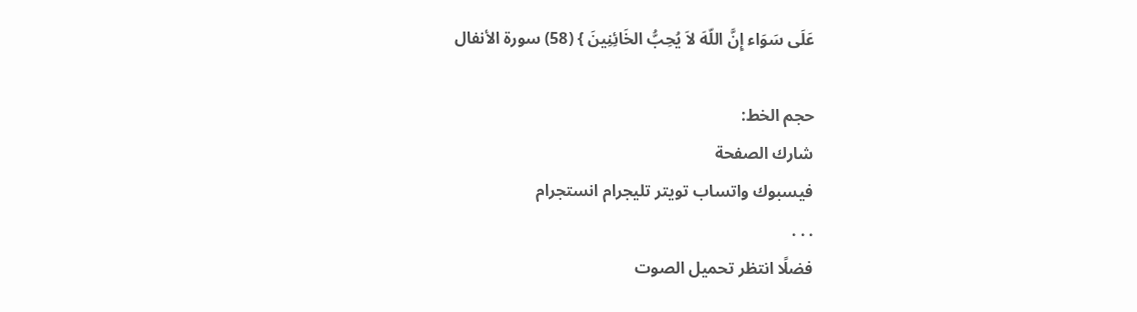عَلَى سَوَاء إِنَّ اللّهَ لاَ يُحِبُّ الخَائِنِينَ } (58) سورة الأنفال

حجم الخط:
شارك الصفحة
فيسبوك واتساب تويتر تليجرام انستجرام
. . .
فضلًا انتظر تحميل الصوت